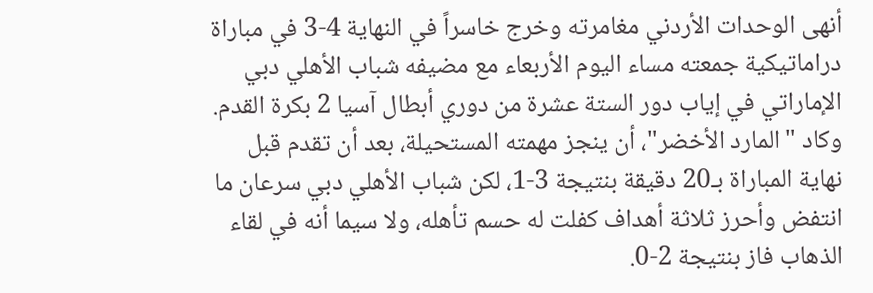أنهى الوحدات الأردني مغامرته وخرج خاسراً في النهاية 4-3 في مباراة دراماتيكية جمعته مساء اليوم الأربعاء مع مضيفه شباب الأهلي دبي الإماراتي في إياب دور الستة عشرة من دوري أبطال آسيا 2 بكرة القدم.
وكاد "المارد الأخضر"، أن ينجز مهمته المستحيلة، بعد أن تقدم قبل نهاية المباراة بـ20 دقيقة بنتيجة 3-1، لكن شباب الأهلي دبي سرعان ما انتفض وأحرز ثلاثة أهداف كفلت له حسم تأهله، ولا سيما أنه في لقاء الذهاب فاز بنتيجة 2-0.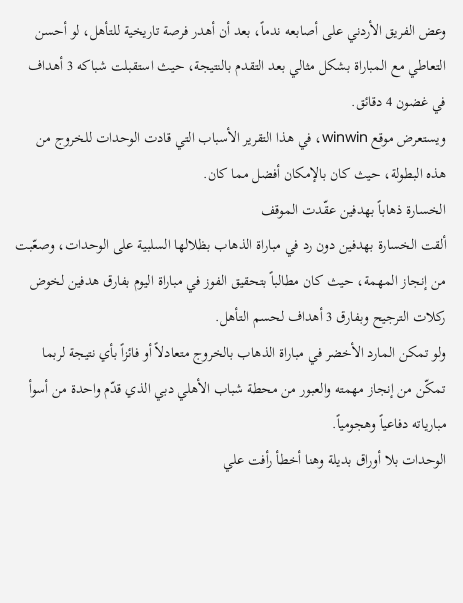وعض الفريق الأردني على أصابعه ندماً، بعد أن أهدر فرصة تاريخية للتأهل، لو أحسن التعاطي مع المباراة بشكل مثالي بعد التقدم بالنتيجة، حيث استقبلت شباكه 3 أهداف في غضون 4 دقائق.
ويستعرض موقع winwin، في هذا التقرير الأسباب التي قادت الوحدات للخروج من هذه البطولة، حيث كان بالإمكان أفضل مما كان.
الخسارة ذهاباً بهدفين عقّدت الموقف
ألقت الخسارة بهدفين دون رد في مباراة الذهاب بظلالها السلبية على الوحدات، وصعّبت من إنجاز المهمة، حيث كان مطالباً بتحقيق الفوز في مباراة اليوم بفارق هدفين لخوض ركلات الترجيح وبفارق 3 أهداف لحسم التأهل.
ولو تمكن المارد الأخضر في مباراة الذهاب بالخروج متعادلاً أو فائزاً بأي نتيجة لربما تمكّن من إنجاز مهمته والعبور من محطة شباب الأهلي دبي الذي قدّم واحدة من أسوأ مبارياته دفاعياً وهجومياً.
الوحدات بلا أوراق بديلة وهنا أخطأ رأفت علي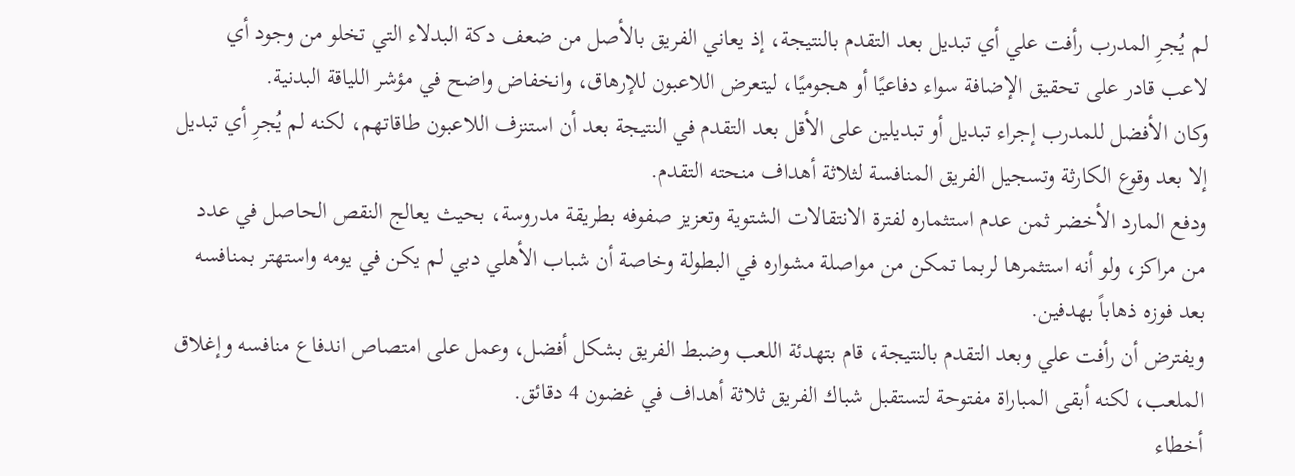لم يُجرِ المدرب رأفت علي أي تبديل بعد التقدم بالنتيجة، إذ يعاني الفريق بالأصل من ضعف دكة البدلاء التي تخلو من وجود أي لاعب قادر على تحقيق الإضافة سواء دفاعيًا أو هجوميًا، ليتعرض اللاعبون للإرهاق، وانخفاض واضح في مؤشر اللياقة البدنية.
وكان الأفضل للمدرب إجراء تبديل أو تبديلين على الأقل بعد التقدم في النتيجة بعد أن استنزف اللاعبون طاقاتهم، لكنه لم يُجرِ أي تبديل إلا بعد وقوع الكارثة وتسجيل الفريق المنافسة لثلاثة أهداف منحته التقدم.
ودفع المارد الأخضر ثمن عدم استثماره لفترة الانتقالات الشتوية وتعزيز صفوفه بطريقة مدروسة، بحيث يعالج النقص الحاصل في عدد من مراكز، ولو أنه استثمرها لربما تمكن من مواصلة مشواره في البطولة وخاصة أن شباب الأهلي دبي لم يكن في يومه واستهتر بمنافسه بعد فوزه ذهاباً بهدفين.
ويفترض أن رأفت علي وبعد التقدم بالنتيجة، قام بتهدئة اللعب وضبط الفريق بشكل أفضل، وعمل على امتصاص اندفاع منافسه وإغلاق الملعب، لكنه أبقى المباراة مفتوحة لتستقبل شباك الفريق ثلاثة أهداف في غضون 4 دقائق.
أخطاء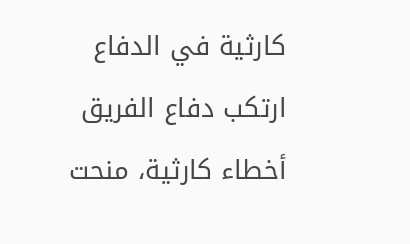كارثية في الدفاع
ارتكب دفاع الفريق أخطاء كارثية، منحت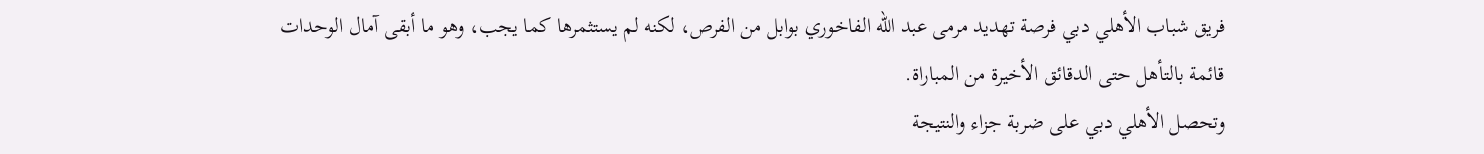فريق شباب الأهلي دبي فرصة تهديد مرمى عبد الله الفاخوري بوابل من الفرص، لكنه لم يستثمرها كما يجب، وهو ما أبقى آمال الوحدات قائمة بالتأهل حتى الدقائق الأخيرة من المباراة.
وتحصل الأهلي دبي على ضربة جزاء والنتيجة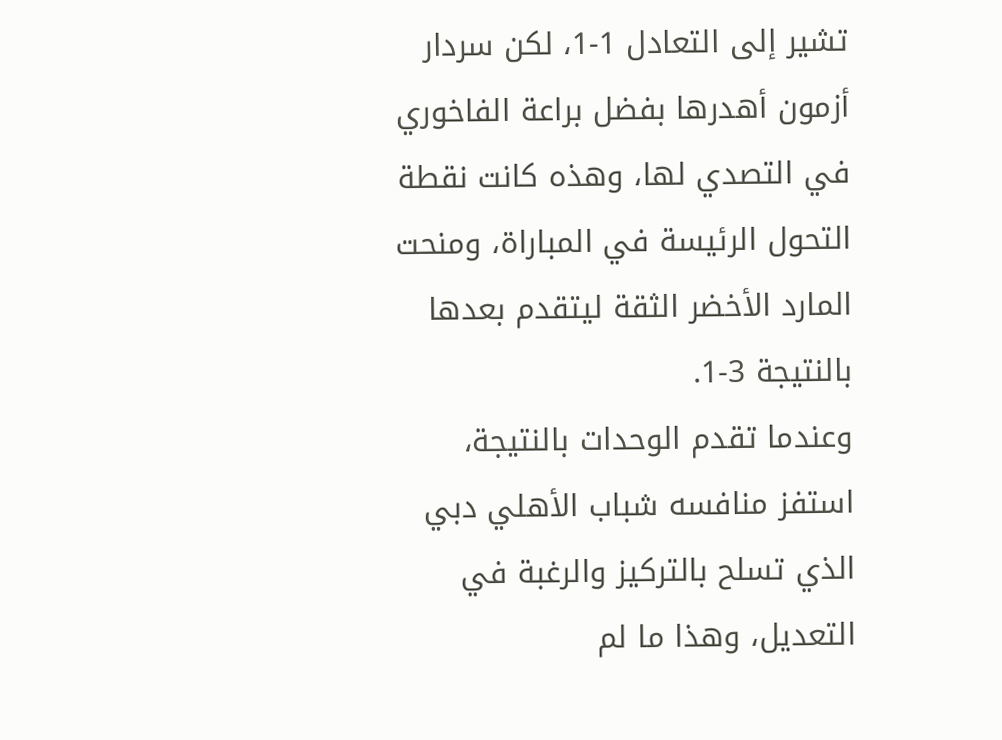تشير إلى التعادل 1-1، لكن سردار أزمون أهدرها بفضل براعة الفاخوري في التصدي لها، وهذه كانت نقطة التحول الرئيسة في المباراة، ومنحت المارد الأخضر الثقة ليتقدم بعدها بالنتيجة 3-1.
وعندما تقدم الوحدات بالنتيجة، استفز منافسه شباب الأهلي دبي الذي تسلح بالتركيز والرغبة في التعديل، وهذا ما لم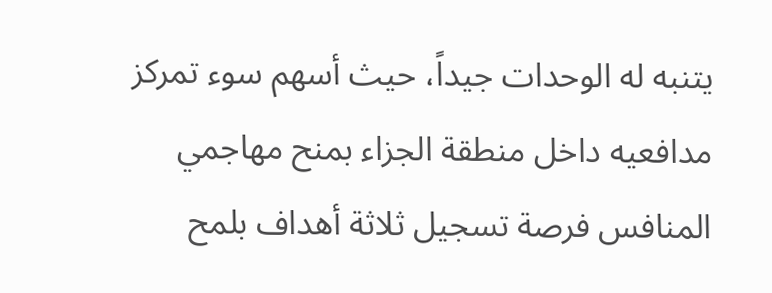يتنبه له الوحدات جيداً، حيث أسهم سوء تمركز مدافعيه داخل منطقة الجزاء بمنح مهاجمي المنافس فرصة تسجيل ثلاثة أهداف بلمح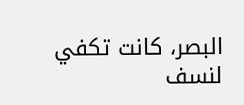البصر، كانت تكفي لنسف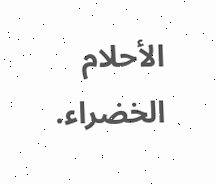الأحلام الخضراء.